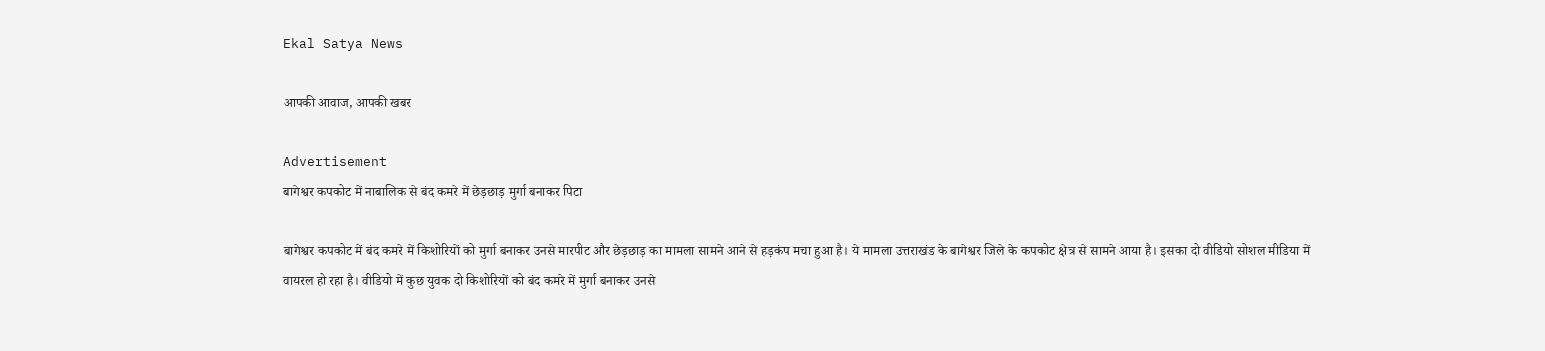Ekal Satya News

आपकी आवाज, आपकी खबर

Advertisement
बागेश्वर कपकोट में नाबालिक से बंद कमरे में छेड़छाड़ मुर्गा बनाकर पिटा

बागेश्वर कपकोट में बंद कमरे में किशोरियों को मुर्गा बनाकर उनसे मारपीट और छेड़छाड़ का मामला सामने आने से हड़कंप मचा हुआ है। ये मामला उत्तराखंड के बागेश्वर जिले के कपकोट क्षेत्र से सामने आया है। इसका दो वीडियो सोशल मीडिया में वायरल हो रहा है। वीडियो में कुछ युवक दो किशोरियों को बंद कमरे में मुर्गा बनाकर उनसे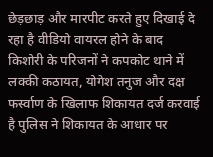छेड़छाड़ और मारपीट करते हुए दिखाई दे रहा है वीडियो वायरल होने के बाद किशोरी के परिजनों ने कपकोट थाने में लक्की कठायत, योगेश तनुज और दक्ष फर्स्वाण के खिलाफ शिकायत दर्ज करवाई है पुलिस ने शिकायत के आधार पर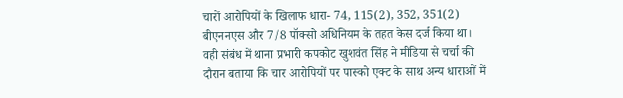चारों आरोपियों के खिलाफ धारा- 74, 115(2), 352, 351(2) बीएननएस और 7/8 पॉक्सो अधिनियम के तहत केस दर्ज किया था। वही संबंध में थाना प्रभारी कपकोट खुशवंत सिंह ने मीडिया से चर्चा की दौरान बताया कि चार आरोपियों पर पास्को एक्ट के साथ अन्य धाराओं में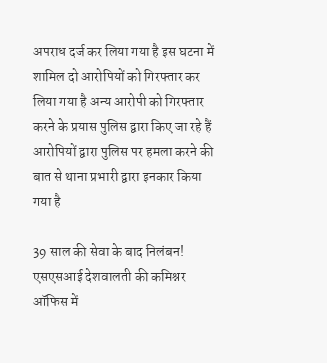अपराध दर्ज कर लिया गया है इस घटना में शामिल दो आरोपियों को गिरफ्तार कर लिया गया है अन्य आरोपी को गिरफ्तार करने के प्रयास पुलिस द्वारा किए जा रहे हैं आरोपियों द्वारा पुलिस पर हमला करने की बात से थाना प्रभारी द्वारा इनकार किया गया है

39 साल की सेवा के बाद निलंबन! एसएसआई देशवालती की कमिश्नर ऑफिस में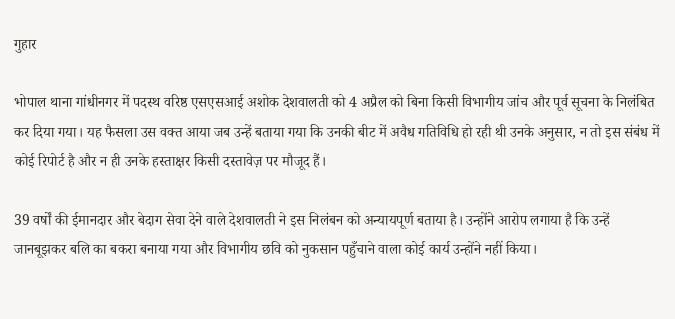गुहार

भोपाल थाना गांधीनगर में पदस्थ वरिष्ठ एसएसआई अशोक देशवालती को 4 अप्रैल को बिना किसी विभागीय जांच और पूर्व सूचना के निलंबित कर दिया गया। यह फैसला उस वक्त आया जब उन्हें बताया गया कि उनकी बीट में अवैध गतिविधि हो रही थी उनके अनुसार, न तो इस संबंध में कोई रिपोर्ट है और न ही उनके हस्ताक्षर किसी दस्तावेज़ पर मौजूद हैं।

39 वर्षों की ईमानदार और बेदाग सेवा देने वाले देशवालती ने इस निलंबन को अन्यायपूर्ण बताया है। उन्होंने आरोप लगाया है कि उन्हें जानबूझकर बलि का बकरा बनाया गया और विभागीय छवि को नुकसान पहुँचाने वाला कोई कार्य उन्होंने नहीं किया।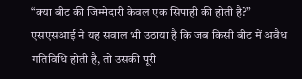“क्या बीट की जिम्मेदारी केवल एक सिपाही की होती है?”
एसएसआई ने यह सवाल भी उठाया है कि जब किसी बीट में अवैध गतिविधि होती है, तो उसकी पूरी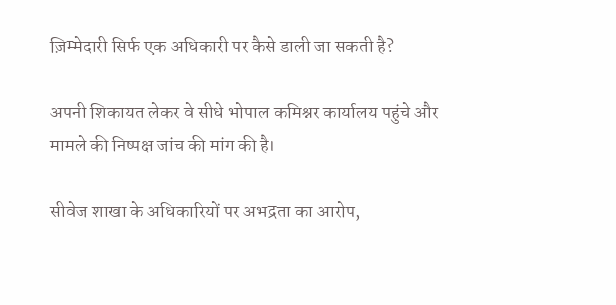ज़िम्मेदारी सिर्फ एक अधिकारी पर कैसे डाली जा सकती है?

अपनी शिकायत लेकर वे सीधे भोपाल कमिश्नर कार्यालय पहुंचे और मामले की निष्पक्ष जांच की मांग की है।

सीवेज शाखा के अधिकारियों पर अभद्रता का आरोप,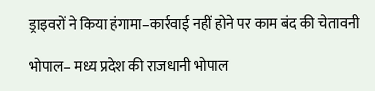ड्राइवरों ने किया हंगामा–कार्रवाई नहीं होने पर काम बंद की चेतावनी

भोपाल– मध्य प्रदेश की राजधानी भोपाल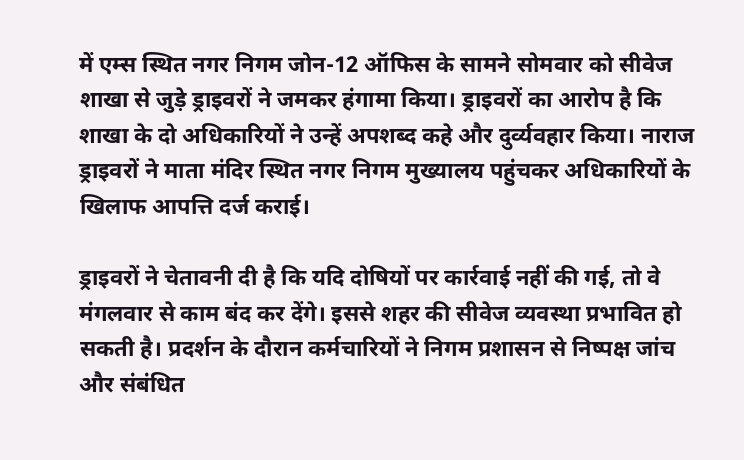में एम्स स्थित नगर निगम जोन-12 ऑफिस के सामने सोमवार को सीवेज शाखा से जुड़े ड्राइवरों ने जमकर हंगामा किया। ड्राइवरों का आरोप है कि शाखा के दो अधिकारियों ने उन्हें अपशब्द कहे और दुर्व्यवहार किया। नाराज ड्राइवरों ने माता मंदिर स्थित नगर निगम मुख्यालय पहुंचकर अधिकारियों के खिलाफ आपत्ति दर्ज कराई।

ड्राइवरों ने चेतावनी दी है कि यदि दोषियों पर कार्रवाई नहीं की गई, तो वे मंगलवार से काम बंद कर देंगे। इससे शहर की सीवेज व्यवस्था प्रभावित हो सकती है। प्रदर्शन के दौरान कर्मचारियों ने निगम प्रशासन से निष्पक्ष जांच और संबंधित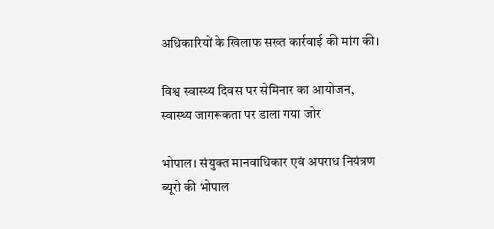अधिकारियों के खिलाफ सख्त कार्रवाई की मांग की।

विश्व स्वास्थ्य दिवस पर सेमिनार का आयोजन, स्वास्थ्य जागरूकता पर डाला गया जोर

भोपाल। संयुक्त मानवाधिकार एवं अपराध नियंत्रण ब्यूरो की भोपाल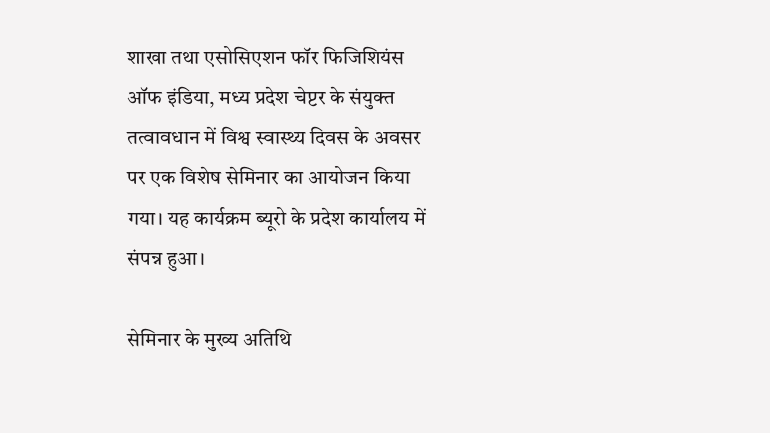शाखा तथा एसोसिएशन फॉर फिजिशियंस ऑफ इंडिया, मध्य प्रदेश चेप्टर के संयुक्त तत्वावधान में विश्व स्वास्थ्य दिवस के अवसर पर एक विशेष सेमिनार का आयोजन किया गया। यह कार्यक्रम ब्यूरो के प्रदेश कार्यालय में संपन्न हुआ।

सेमिनार के मुख्य अतिथि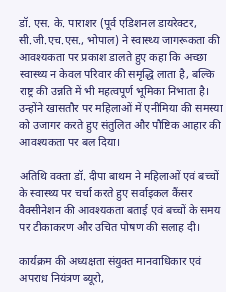डॉ. एस. के. पाराशर (पूर्व एडिशनल डायरेक्टर, सी.जी.एच.एस., भोपाल) ने स्वास्थ्य जागरूकता की आवश्यकता पर प्रकाश डालते हुए कहा कि अच्छा स्वास्थ्य न केवल परिवार की समृद्धि लाता है, बल्कि राष्ट्र की उन्नति में भी महत्वपूर्ण भूमिका निभाता है। उन्होंने खासतौर पर महिलाओं में एनीमिया की समस्या को उजागर करते हुए संतुलित और पौष्टिक आहार की आवश्यकता पर बल दिया।

अतिथि वक्ता डॉ. दीपा बाथम ने महिलाओं एवं बच्चों के स्वास्थ्य पर चर्चा करते हुए सर्वाइकल कैंसर वैक्सीनेशन की आवश्यकता बताई एवं बच्चों के समय पर टीकाकरण और उचित पोषण की सलाह दी।

कार्यक्रम की अध्यक्षता संयुक्त मानवाधिकार एवं अपराध नियंत्रण ब्यूरो,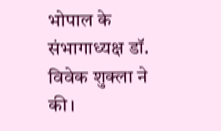भोपाल के संभागाध्यक्ष डॉ. विवेक शुक्ला ने की।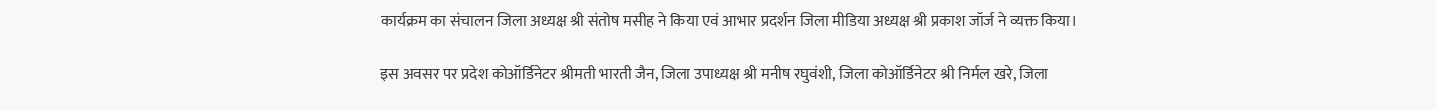कार्यक्रम का संचालन जिला अध्यक्ष श्री संतोष मसीह ने किया एवं आभार प्रदर्शन जिला मीडिया अध्यक्ष श्री प्रकाश जॉर्ज ने व्यक्त किया।

इस अवसर पर प्रदेश कोऑर्डिनेटर श्रीमती भारती जैन, जिला उपाध्यक्ष श्री मनीष रघुवंशी, जिला कोऑर्डिनेटर श्री निर्मल खरे, जिला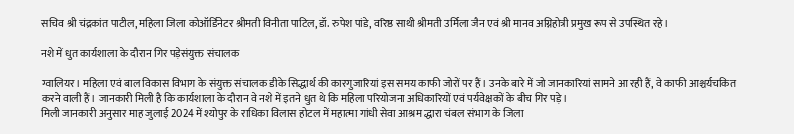सचिव श्री चंद्रकांत पाटील, महिला जिला कोऑर्डिनेटर श्रीमती विनीता पाटिल, डॉ. रुपेश पांडे, वरिष्ठ साथी श्रीमती उर्मिला जैन एवं श्री मानव अग्निहोत्री प्रमुख रूप से उपस्थित रहे।

नशे में धुत कार्यशाला के दौरान गिर पड़ेसंयुक्त संचालक

ग्वालियर। महिला एवं बाल विकास विभाग के संयुक्त संचालक डीके सिद्धार्थ की कारगुजारियां इस समय काफी जोरों पर हैं। उनके बारे में जो जानकारियां सामने आ रही हैं, वे काफी आश्चर्यचकित करने वाली हैं। जानकारी मिली है कि कार्यशाला के दौरान वे नशे में इतने धुत थे कि महिला परियोजना अधिकारियों एवं पर्यवेक्षकों के बीच गिर पड़े।
मिली जानकारी अनुसार माह जुलाई 2024 में श्योपुर के राधिका विलास होटल में महात्मा गांधी सेवा आश्रम द्धारा चंबल संभाग के जिला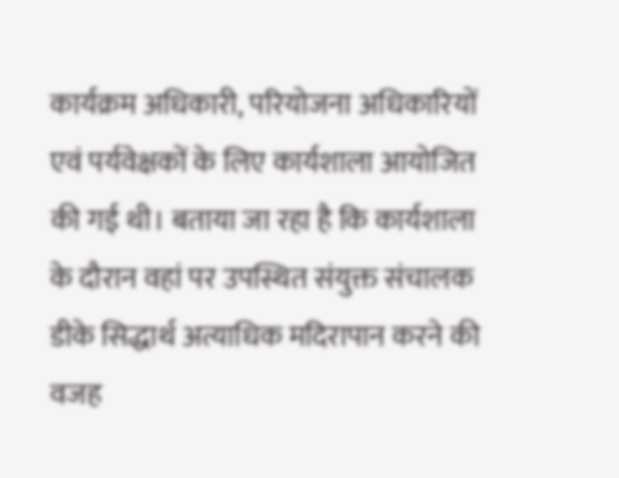कार्यक्रम अधिकारी, परियोजना अधिकारियों एवं पर्यवेक्षकों के लिए कार्यशाला आयोजित की गई थी। बताया जा रहा है कि कार्यशाला के दौरान वहां पर उपस्थित संयुक्त संचालक डीके सिद्धार्थ अत्याधिक मदिरापान करने की वजह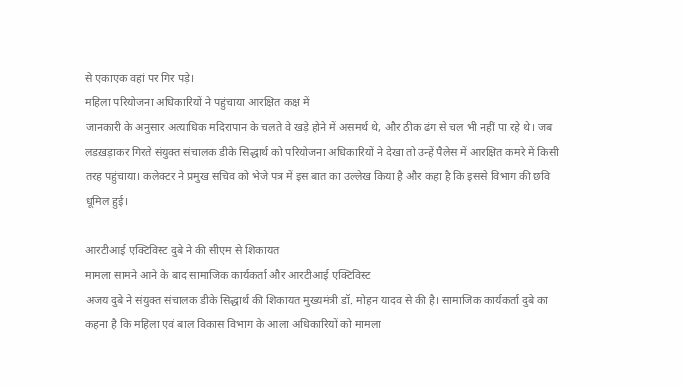से एकाएक वहां पर गिर पड़े।
महिला परियोजना अधिकारियों ने पहुंचाया आरक्षित कक्ष में
जानकारी के अनुसार अत्याधिक मदिरापान के चलते वे खड़े होने में असमर्थ थे, और ठीक ढंग से चल भी नहीं पा रहे थे। जब लडख़ड़ाकर गिरते संयुक्त संचालक डीके सिद्धार्थ को परियोजना अधिकारियों ने देखा तो उन्हें पैलेस में आरक्षित कमरे में किसी तरह पहुंचाया। कलेक्टर ने प्रमुख सचिव को भेजे पत्र में इस बात का उल्लेख किया है और कहा है कि इससे विभाग की छवि धूमिल हुई।

आरटीआई एक्टिविस्ट दुबे ने की सीएम से शिकायत
मामला सामने आने के बाद सामाजिक कार्यकर्ता और आरटीआई एक्टिविस्ट
अजय दुबे ने संयुक्त संचालक डीके सिद्धार्थ की शिकायत मुख्यमंत्री डॉ. मोहन यादव से की है। सामाजिक कार्यकर्ता दुबे का कहना है कि महिला एवं बाल विकास विभाग के आला अधिकारियों को मामला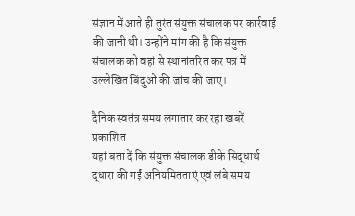संज्ञान में आते ही तुरंत संयुक्त संचालक पर कार्रवाई की जानी थी। उन्होंने मांग की है कि संयुक्त संचालक को वहां से स्थानांतरित कर पत्र में उल्लेखित बिंदुओं की जांच की जाए।

दैनिक स्वतंत्र समय लगातार कर रहा खबरें प्रकाशित
यहां बता दें कि संयुक्त संचालक डीके सिद्धार्थ द्धारा की गईं अनियमितताएं एवं लंबे समय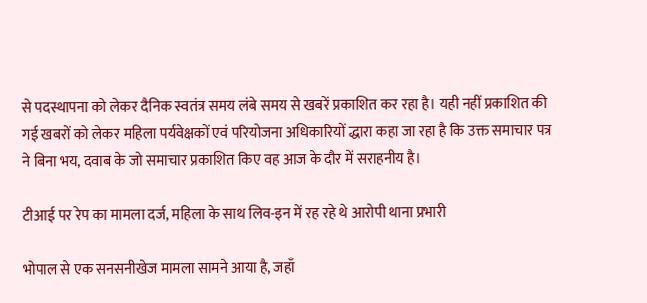से पदस्थापना को लेकर दैनिक स्वतंत्र समय लंबे समय से खबरें प्रकाशित कर रहा है। यही नहीं प्रकाशित की गई खबरों को लेकर महिला पर्यवेक्षकों एवं परियोजना अधिकारियों द्धारा कहा जा रहा है कि उक्त समाचार पत्र ने बिना भय, दवाब के जो समाचार प्रकाशित किए वह आज के दौर में सराहनीय है।

टीआई पर रेप का मामला दर्ज, महिला के साथ लिव-इन में रह रहे थे आरोपी थाना प्रभारी

भोपाल से एक सनसनीखेज मामला सामने आया है, जहाँ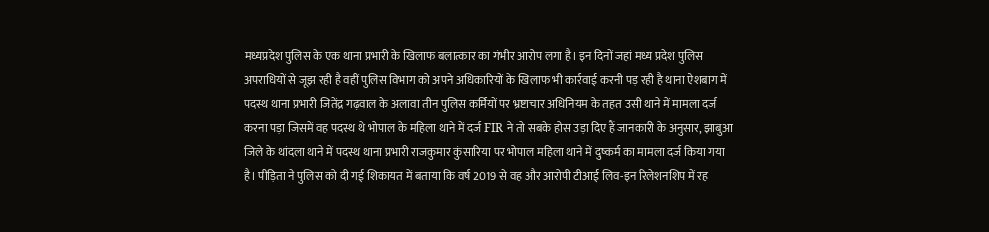मध्यप्रदेश पुलिस के एक थाना प्रभारी के खिलाफ बलात्कार का गंभीर आरोप लगा है। इन दिनों जहां मध्य प्रदेश पुलिस अपराधियों से जूझ रही है वहीं पुलिस विभाग को अपने अधिकारियों के खिलाफ भी कार्रवाई करनी पड़ रही है थाना ऐशबाग में पदस्थ थाना प्रभारी जितेंद्र गढ़वाल के अलावा तीन पुलिस कर्मियों पर भ्रष्टाचार अधिनियम के तहत उसी थाने में मामला दर्ज करना पड़ा जिसमें वह पदस्थ थे भोपाल के महिला थाने में दर्ज FIR ने तो सबके होस उड़ा दिए हैं जानकारी के अनुसार, झाबुआ जिले के थांदला थाने में पदस्थ थाना प्रभारी राजकुमार कुंसारिया पर भोपाल महिला थाने में दुष्कर्म का मामला दर्ज किया गया है। पीड़िता ने पुलिस को दी गई शिकायत में बताया कि वर्ष 2019 से वह और आरोपी टीआई लिव-इन रिलेशनशिप में रह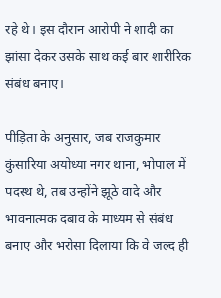रहे थे। इस दौरान आरोपी ने शादी का झांसा देकर उसके साथ कई बार शारीरिक संबंध बनाए।

पीड़िता के अनुसार, जब राजकुमार कुंसारिया अयोध्या नगर थाना, भोपाल में पदस्थ थे, तब उन्होंने झूठे वादे और भावनात्मक दबाव के माध्यम से संबंध बनाए और भरोसा दिलाया कि वे जल्द ही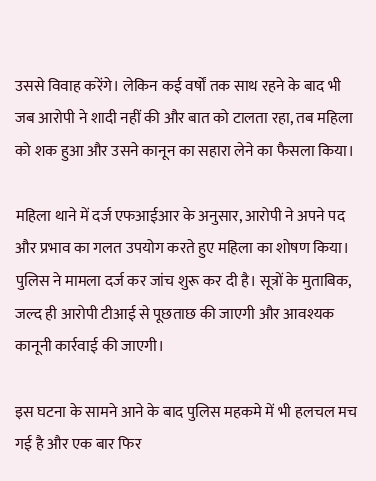उससे विवाह करेंगे। लेकिन कई वर्षों तक साथ रहने के बाद भी जब आरोपी ने शादी नहीं की और बात को टालता रहा, तब महिला को शक हुआ और उसने कानून का सहारा लेने का फैसला किया।

महिला थाने में दर्ज एफआईआर के अनुसार, आरोपी ने अपने पद और प्रभाव का गलत उपयोग करते हुए महिला का शोषण किया। पुलिस ने मामला दर्ज कर जांच शुरू कर दी है। सूत्रों के मुताबिक, जल्द ही आरोपी टीआई से पूछताछ की जाएगी और आवश्यक कानूनी कार्रवाई की जाएगी।

इस घटना के सामने आने के बाद पुलिस महकमे में भी हलचल मच गई है और एक बार फिर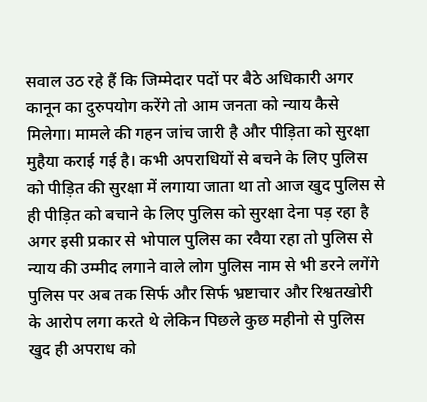सवाल उठ रहे हैं कि जिम्मेदार पदों पर बैठे अधिकारी अगर कानून का दुरुपयोग करेंगे तो आम जनता को न्याय कैसे मिलेगा। मामले की गहन जांच जारी है और पीड़िता को सुरक्षा मुहैया कराई गई है। कभी अपराधियों से बचने के लिए पुलिस को पीड़ित की सुरक्षा में लगाया जाता था तो आज खुद पुलिस से ही पीड़ित को बचाने के लिए पुलिस को सुरक्षा देना पड़ रहा है अगर इसी प्रकार से भोपाल पुलिस का रवैया रहा तो पुलिस से न्याय की उम्मीद लगाने वाले लोग पुलिस नाम से भी डरने लगेंगे पुलिस पर अब तक सिर्फ और सिर्फ भ्रष्टाचार और रिश्वतखोरी के आरोप लगा करते थे लेकिन पिछले कुछ महीनो से पुलिस खुद ही अपराध को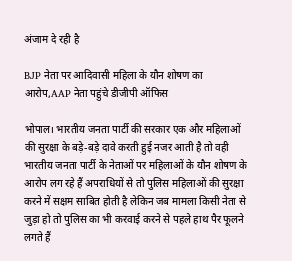अंजाम दे रही है

BJP नेता पर आदिवासी महिला के यौन शोषण का आरोप,AAP नेता पहुंचे डीजीपी ऑफिस

भोपाल। भारतीय जनता पार्टी की सरकार एक और महिलाओं की सुरक्षा के बड़े-बड़े दावे करती हुई नजर आती है तो वही भारतीय जनता पार्टी के नेताओं पर महिलाओं के यौन शोषण के आरोप लग रहे हैं अपराधियों से तो पुलिस महिलाओं की सुरक्षा करने में सक्षम साबित होती है लेकिन जब मामला किसी नेता से जुड़ा हो तो पुलिस का भी करवाई करने से पहले हाथ पैर फूलने लगते हैं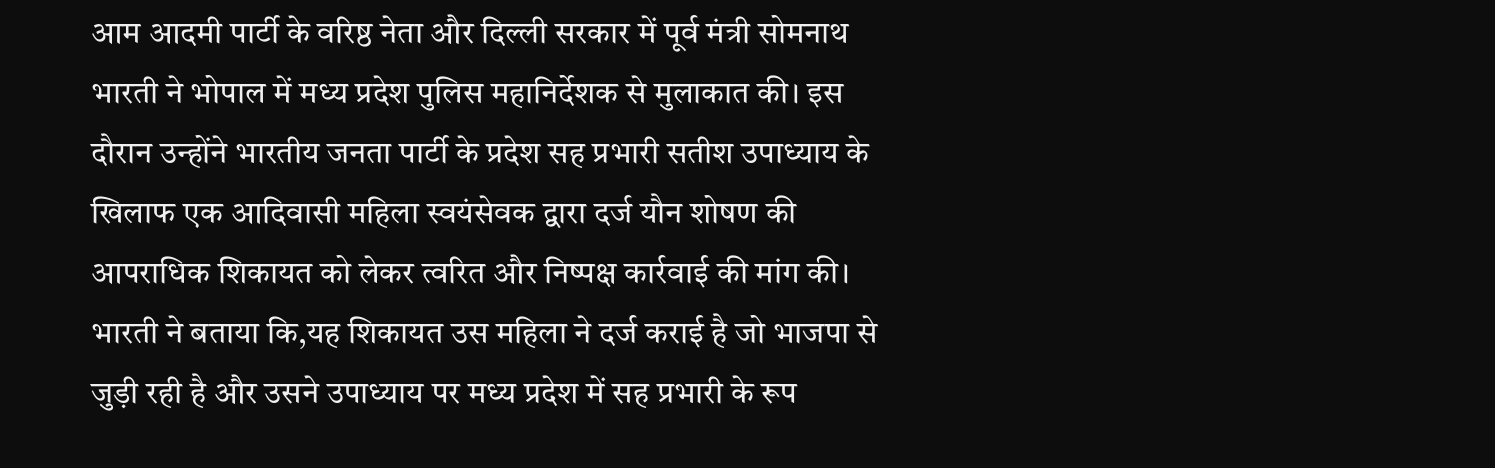आम आदमी पार्टी के वरिष्ठ नेता और दिल्ली सरकार में पूर्व मंत्री सोमनाथ भारती ने भोपाल में मध्य प्रदेश पुलिस महानिर्देशक से मुलाकात की। इस दौरान उन्होंने भारतीय जनता पार्टी के प्रदेश सह प्रभारी सतीश उपाध्याय के खिलाफ एक आदिवासी महिला स्वयंसेवक द्वारा दर्ज यौन शोषण की आपराधिक शिकायत को लेकर त्वरित और निष्पक्ष कार्रवाई की मांग की। भारती ने बताया कि,यह शिकायत उस महिला ने दर्ज कराई है जो भाजपा से जुड़ी रही है और उसने उपाध्याय पर मध्य प्रदेश में सह प्रभारी के रूप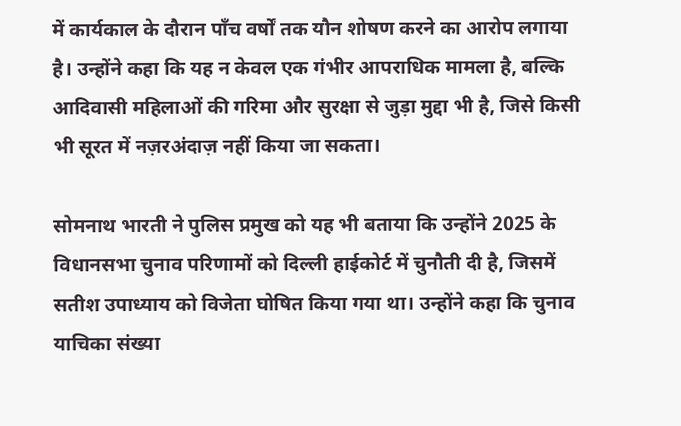में कार्यकाल के दौरान पाँच वर्षों तक यौन शोषण करने का आरोप लगाया है। उन्होंने कहा कि यह न केवल एक गंभीर आपराधिक मामला है, बल्कि आदिवासी महिलाओं की गरिमा और सुरक्षा से जुड़ा मुद्दा भी है, जिसे किसी भी सूरत में नज़रअंदाज़ नहीं किया जा सकता।

सोमनाथ भारती ने पुलिस प्रमुख को यह भी बताया कि उन्होंने 2025 के विधानसभा चुनाव परिणामों को दिल्ली हाईकोर्ट में चुनौती दी है, जिसमें सतीश उपाध्याय को विजेता घोषित किया गया था। उन्होंने कहा कि चुनाव याचिका संख्या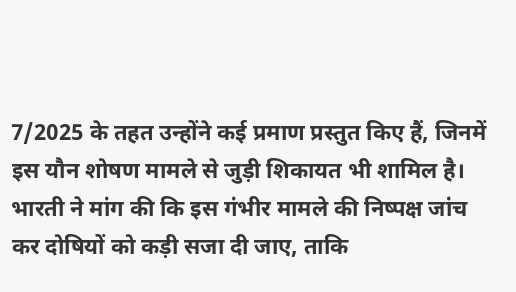7/2025 के तहत उन्होंने कई प्रमाण प्रस्तुत किए हैं, जिनमें इस यौन शोषण मामले से जुड़ी शिकायत भी शामिल है। भारती ने मांग की कि इस गंभीर मामले की निष्पक्ष जांच कर दोषियों को कड़ी सजा दी जाए, ताकि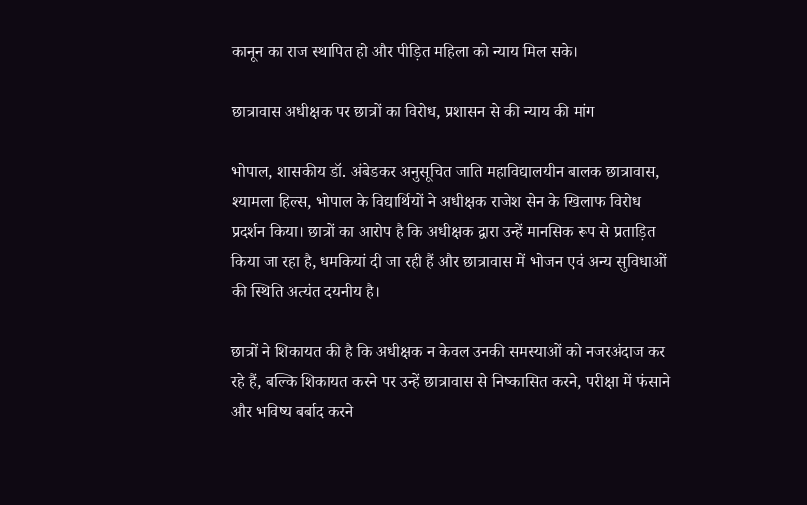कानून का राज स्थापित हो और पीड़ित महिला को न्याय मिल सके।

छात्रावास अधीक्षक पर छात्रों का विरोध, प्रशासन से की न्याय की मांग

भोपाल, शासकीय डॉ. अंबेडकर अनुसूचित जाति महाविद्यालयीन बालक छात्रावास, श्यामला हिल्स, भोपाल के विद्यार्थियों ने अधीक्षक राजेश सेन के खिलाफ विरोध प्रदर्शन किया। छात्रों का आरोप है कि अधीक्षक द्वारा उन्हें मानसिक रूप से प्रताड़ित किया जा रहा है, धमकियां दी जा रही हैं और छात्रावास में भोजन एवं अन्य सुविधाओं की स्थिति अत्यंत दयनीय है।

छात्रों ने शिकायत की है कि अधीक्षक न केवल उनकी समस्याओं को नजरअंदाज कर रहे हैं, बल्कि शिकायत करने पर उन्हें छात्रावास से निष्कासित करने, परीक्षा में फंसाने और भविष्य बर्बाद करने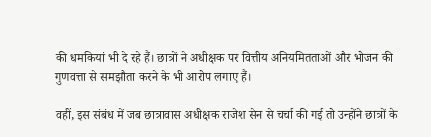की धमकियां भी दे रहे हैं। छात्रों ने अधीक्षक पर वित्तीय अनियमितताओं और भोजन की गुणवत्ता से समझौता करने के भी आरोप लगाए हैं।

वहीं, इस संबंध में जब छात्रावास अधीक्षक राजेश सेन से चर्चा की गई तो उन्होंने छात्रों के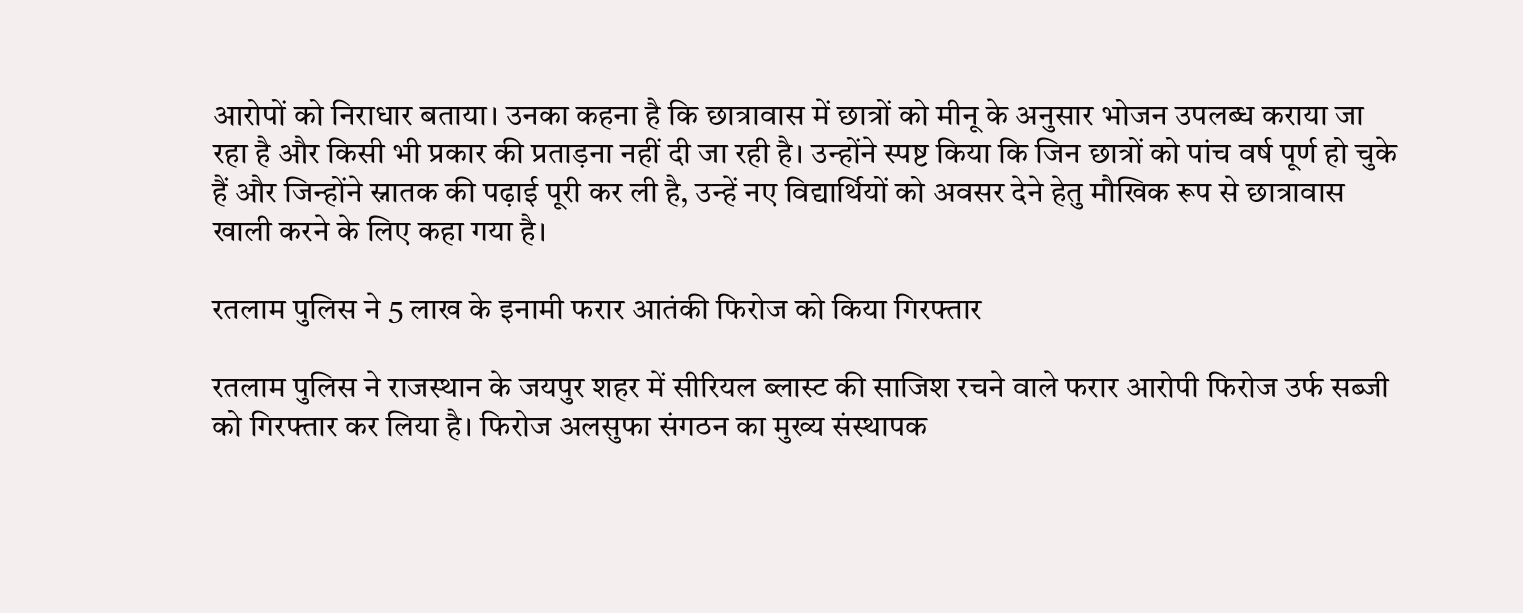आरोपों को निराधार बताया। उनका कहना है कि छात्रावास में छात्रों को मीनू के अनुसार भोजन उपलब्ध कराया जा रहा है और किसी भी प्रकार की प्रताड़ना नहीं दी जा रही है। उन्होंने स्पष्ट किया कि जिन छात्रों को पांच वर्ष पूर्ण हो चुके हैं और जिन्होंने स्नातक की पढ़ाई पूरी कर ली है, उन्हें नए विद्यार्थियों को अवसर देने हेतु मौखिक रूप से छात्रावास खाली करने के लिए कहा गया है।

रतलाम पुलिस ने 5 लाख के इनामी फरार आतंकी फिरोज को किया गिरफ्तार

रतलाम पुलिस ने राजस्थान के जयपुर शहर में सीरियल ब्लास्ट की साजिश रचने वाले फरार आरोपी फिरोज उर्फ सब्जी को गिरफ्तार कर लिया है। फिरोज अलसुफा संगठन का मुख्य संस्थापक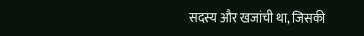सदस्य और खजांची था, जिसकी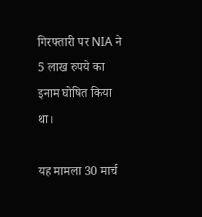गिरफ्तारी पर NIA ने 5 लाख रुपये का इनाम घोषित किया था।

यह मामला 30 मार्च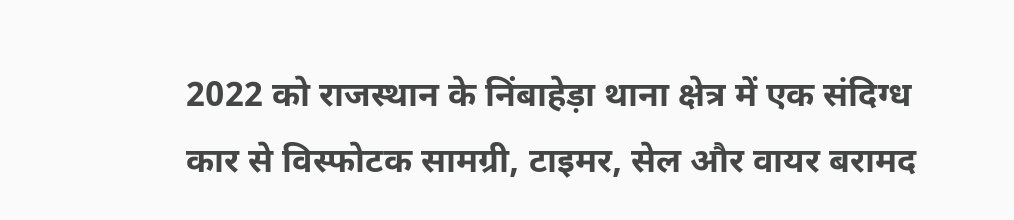2022 को राजस्थान के निंबाहेड़ा थाना क्षेत्र में एक संदिग्ध कार से विस्फोटक सामग्री, टाइमर, सेल और वायर बरामद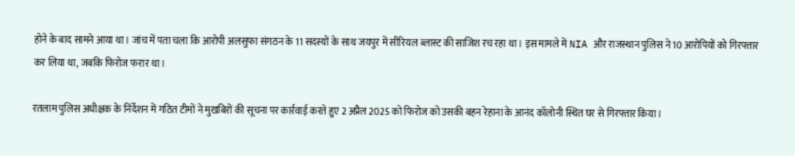होने के बाद सामने आया था। जांच में पता चला कि आरोपी अलसुफा संगठन के 11 सदस्यों के साथ जयपुर में सीरियल ब्लास्ट की साजिश रच रहा था। इस मामले में NIA और राजस्थान पुलिस ने 10 आरोपियों को गिरफ्तार कर लिया था, जबकि फिरोज फरार था।

रतलाम पुलिस अधीक्षक के निर्देशन में गठित टीमों ने मुखबिरों की सूचना पर कार्रवाई करते हुए 2 अप्रैल 2025 को फिरोज को उसकी बहन रेहाना के आनंद कॉलोनी स्थित घर से गिरफ्तार किया।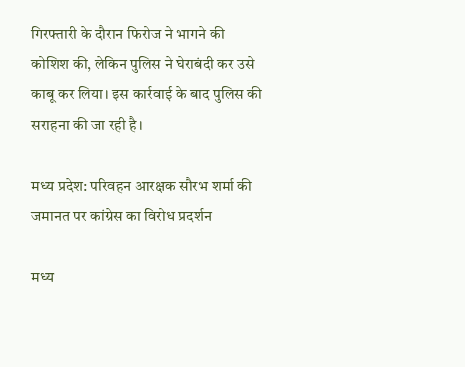गिरफ्तारी के दौरान फिरोज ने भागने की कोशिश की, लेकिन पुलिस ने घेराबंदी कर उसे काबू कर लिया। इस कार्रवाई के बाद पुलिस की सराहना की जा रही है।

मध्य प्रदेश: परिवहन आरक्षक सौरभ शर्मा की जमानत पर कांग्रेस का विरोध प्रदर्शन

मध्य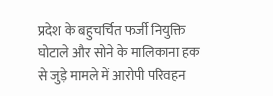प्रदेश के बहुचर्चित फर्जी नियुक्ति घोटाले और सोने के मालिकाना हक से जुड़े मामले में आरोपी परिवहन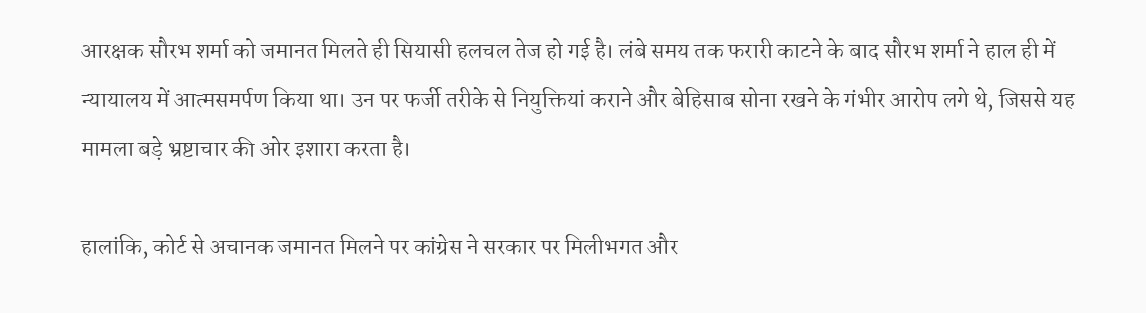आरक्षक सौरभ शर्मा को जमानत मिलते ही सियासी हलचल तेज हो गई है। लंबे समय तक फरारी काटने के बाद सौरभ शर्मा ने हाल ही में न्यायालय में आत्मसमर्पण किया था। उन पर फर्जी तरीके से नियुक्तियां कराने और बेहिसाब सोना रखने के गंभीर आरोप लगे थे, जिससे यह मामला बड़े भ्रष्टाचार की ओर इशारा करता है।

हालांकि, कोर्ट से अचानक जमानत मिलने पर कांग्रेस ने सरकार पर मिलीभगत और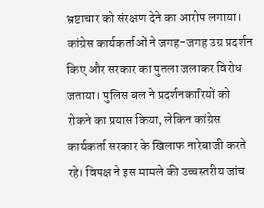भ्रष्टाचार को संरक्षण देने का आरोप लगाया। कांग्रेस कार्यकर्ताओं ने जगह-जगह उग्र प्रदर्शन किए और सरकार का पुतला जलाकर विरोध जताया। पुलिस बल ने प्रदर्शनकारियों को रोकने का प्रयास किया, लेकिन कांग्रेस कार्यकर्ता सरकार के खिलाफ नारेबाजी करते रहे। विपक्ष ने इस मामले की उच्चस्तरीय जांच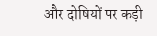और दोषियों पर कड़ी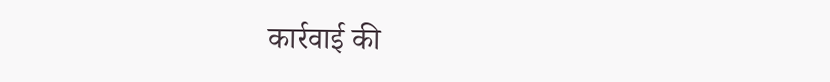कार्रवाई की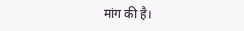मांग की है।